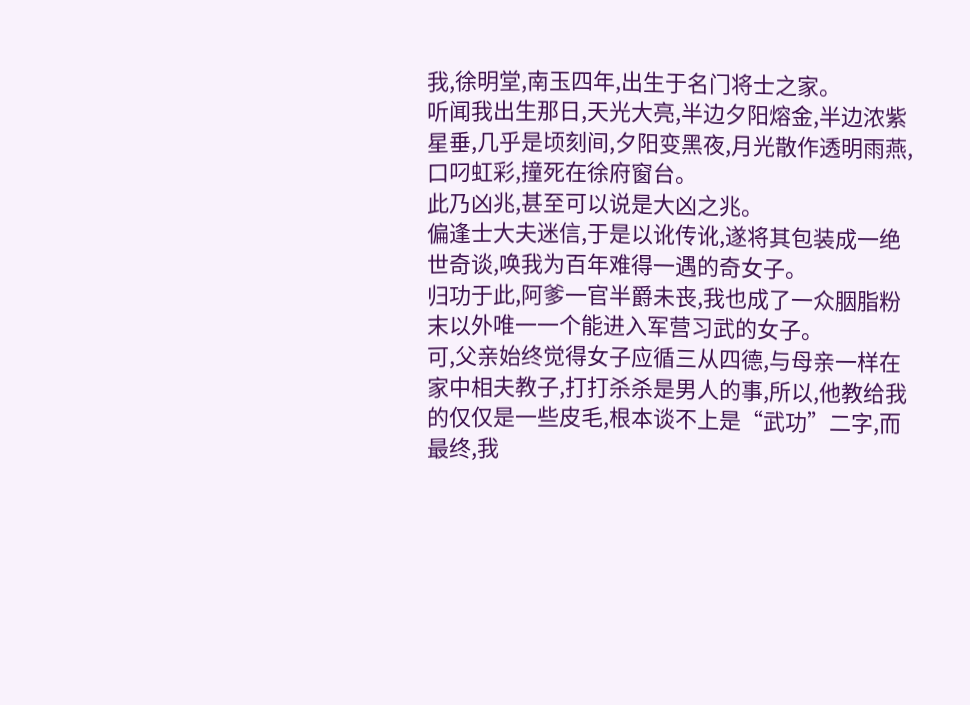我,徐明堂,南玉四年,出生于名门将士之家。
听闻我出生那日,天光大亮,半边夕阳熔金,半边浓紫星垂,几乎是顷刻间,夕阳变黑夜,月光散作透明雨燕,口叼虹彩,撞死在徐府窗台。
此乃凶兆,甚至可以说是大凶之兆。
偏逢士大夫迷信,于是以讹传讹,遂将其包装成一绝世奇谈,唤我为百年难得一遇的奇女子。
归功于此,阿爹一官半爵未丧,我也成了一众胭脂粉末以外唯一一个能进入军营习武的女子。
可,父亲始终觉得女子应循三从四德,与母亲一样在家中相夫教子,打打杀杀是男人的事,所以,他教给我的仅仅是一些皮毛,根本谈不上是“武功”二字,而最终,我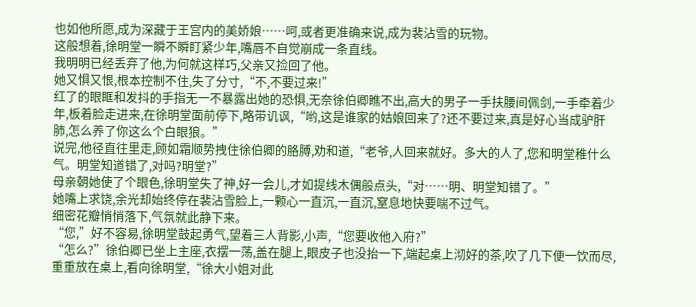也如他所愿,成为深藏于王宫内的美娇娘……呵,或者更准确来说,成为裴沾雪的玩物。
这般想着,徐明堂一瞬不瞬盯紧少年,嘴唇不自觉崩成一条直线。
我明明已经丢弃了他,为何就这样巧,父亲又捡回了他。
她又惧又恨,根本控制不住,失了分寸,“不,不要过来!”
红了的眼眶和发抖的手指无一不暴露出她的恐惧,无奈徐伯卿瞧不出,高大的男子一手扶腰间佩剑,一手牵着少年,板着脸走进来,在徐明堂面前停下,略带讥讽,“哟,这是谁家的姑娘回来了?还不要过来,真是好心当成驴肝肺,怎么养了你这么个白眼狼。”
说完,他径直往里走,顾如霜顺势拽住徐伯卿的胳膊,劝和道,“老爷,人回来就好。多大的人了,您和明堂稚什么气。明堂知道错了,对吗?明堂?”
母亲朝她使了个眼色,徐明堂失了神,好一会儿,才如提线木偶般点头,“对……明、明堂知错了。”
她嘴上求饶,余光却始终停在裴沾雪脸上,一颗心一直沉,一直沉,窒息地快要喘不过气。
细密花瓣悄悄落下,气氛就此静下来。
“您,”好不容易,徐明堂鼓起勇气,望着三人背影,小声,“您要收他入府?”
“怎么?”徐伯卿已坐上主座,衣摆一荡,盖在腿上,眼皮子也没抬一下,端起桌上沏好的茶,吹了几下便一饮而尽,重重放在桌上,看向徐明堂,“徐大小姐对此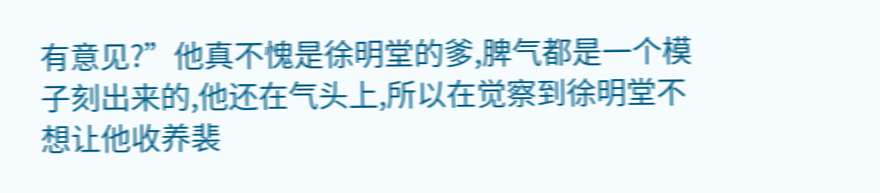有意见?”他真不愧是徐明堂的爹,脾气都是一个模子刻出来的,他还在气头上,所以在觉察到徐明堂不想让他收养裴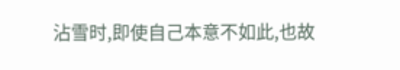沾雪时,即使自己本意不如此,也故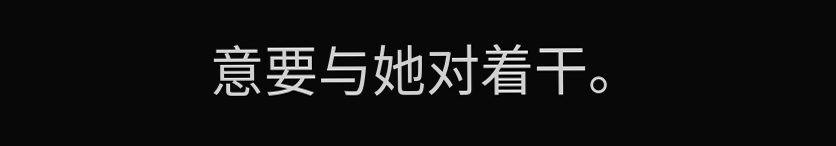意要与她对着干。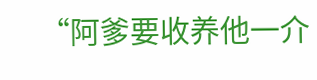“阿爹要收养他一介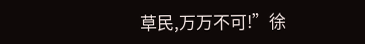草民,万万不可!”徐